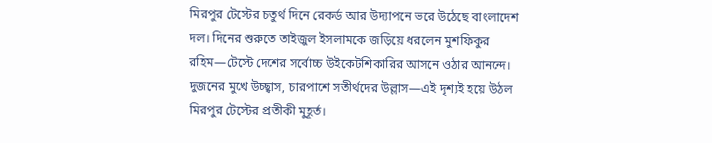মিরপুর টেস্টের চতুর্থ দিনে রেকর্ড আর উদ্যাপনে ভরে উঠেছে বাংলাদেশ দল। দিনের শুরুতে তাইজুল ইসলামকে জড়িয়ে ধরলেন মুশফিকুর রহিম—টেস্টে দেশের সর্বোচ্চ উইকেটশিকারির আসনে ওঠার আনন্দে। দুজনের মুখে উচ্ছ্বাস, চারপাশে সতীর্থদের উল্লাস—এই দৃশ্যই হয়ে উঠল মিরপুর টেস্টের প্রতীকী মুহূর্ত।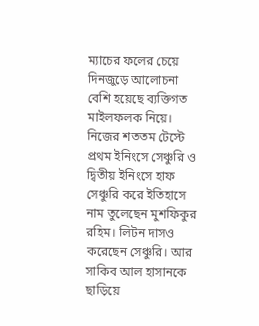ম্যাচের ফলের চেয়ে দিনজুড়ে আলোচনা বেশি হয়েছে ব্যক্তিগত মাইলফলক নিয়ে। নিজের শততম টেস্টে প্রথম ইনিংসে সেঞ্চুরি ও দ্বিতীয় ইনিংসে হাফ সেঞ্চুরি করে ইতিহাসে নাম তুলেছেন মুশফিকুর রহিম। লিটন দাসও করেছেন সেঞ্চুরি। আর সাকিব আল হাসানকে ছাড়িয়ে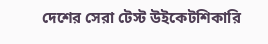দেশের সেরা টেস্ট উইকেটশিকারি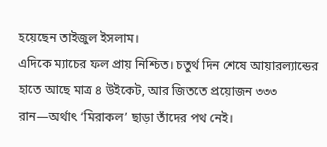হয়েছেন তাইজুল ইসলাম।
এদিকে ম্যাচের ফল প্রায় নিশ্চিত। চতুর্থ দিন শেষে আয়ারল্যান্ডের হাতে আছে মাত্র ৪ উইকেট, আর জিততে প্রয়োজন ৩৩৩ রান—অর্থাৎ ‘মিরাকল’ ছাড়া তাঁদের পথ নেই।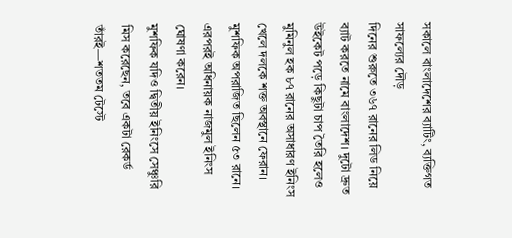সকালে বাংলাদেশের ব্যাটিং, ব্যক্তিগত সাফল্যের দৌড়
দিনের শুরুতে ৩৬৭ রানের লিড নিয়ে ব্যাট করতে নামে বাংলাদেশ। দুটো দ্রুত উইকেট পড়ে কিছুটা চাপ তৈরি হলেও মুমিনুল হক ৮৭ রানের অসাধারণ ইনিংস খেলে দলকে শক্ত অবস্থানে ফেরান। মুশফিক অপরাজিত ছিলেন ৫৩ রানে। এরপরই অধিনায়ক নাজমুল ইনিংস ঘোষণা করেন।
মুশফিক যদিও দ্বিতীয় ইনিংসে সেঞ্চুরি মিস করেছেন, তবে একটা রেকর্ড তাঁরই—শততম টেস্টে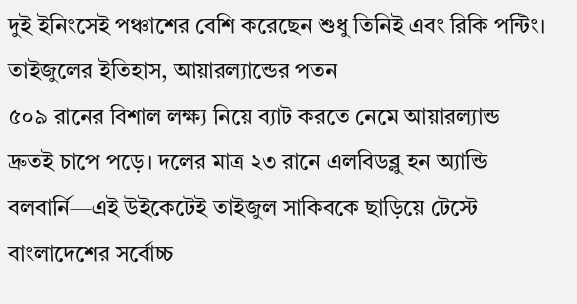দুই ইনিংসেই পঞ্চাশের বেশি করেছেন শুধু তিনিই এবং রিকি পন্টিং।
তাইজুলের ইতিহাস, আয়ারল্যান্ডের পতন
৫০৯ রানের বিশাল লক্ষ্য নিয়ে ব্যাট করতে নেমে আয়ারল্যান্ড দ্রুতই চাপে পড়ে। দলের মাত্র ২৩ রানে এলবিডব্লু হন অ্যান্ডি বলবার্নি—এই উইকেটেই তাইজুল সাকিবকে ছাড়িয়ে টেস্টে বাংলাদেশের সর্বোচ্চ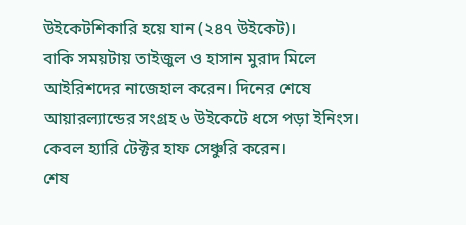উইকেটশিকারি হয়ে যান (২৪৭ উইকেট)।
বাকি সময়টায় তাইজুল ও হাসান মুরাদ মিলে আইরিশদের নাজেহাল করেন। দিনের শেষে আয়ারল্যান্ডের সংগ্রহ ৬ উইকেটে ধসে পড়া ইনিংস। কেবল হ্যারি টেক্টর হাফ সেঞ্চুরি করেন।
শেষ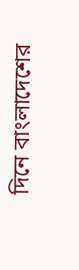দিনে বাংলাদেশের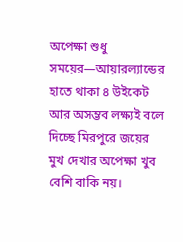অপেক্ষা শুধু সময়ের—আয়ারল্যান্ডের হাতে থাকা ৪ উইকেট আর অসম্ভব লক্ষ্যই বলে দিচ্ছে মিরপুরে জয়ের মুখ দেখার অপেক্ষা খুব বেশি বাকি নয়।